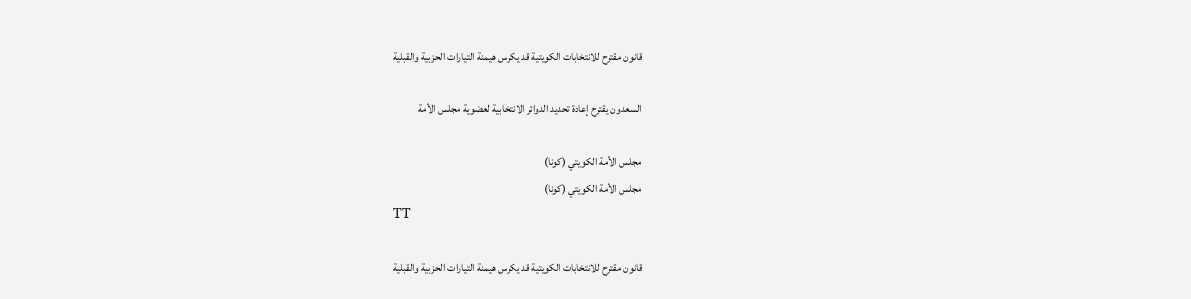قانون مقترح للانتخابات الكويتية قد يكرس هيمنة التيارات الحزبية والقبلية

السعدون يقترح إعادة تحديد الدوائر الانتخابية لعضوية مجلس الأمة

مجلس الأمة الكويتي (كونا)
مجلس الأمة الكويتي (كونا)
TT

قانون مقترح للانتخابات الكويتية قد يكرس هيمنة التيارات الحزبية والقبلية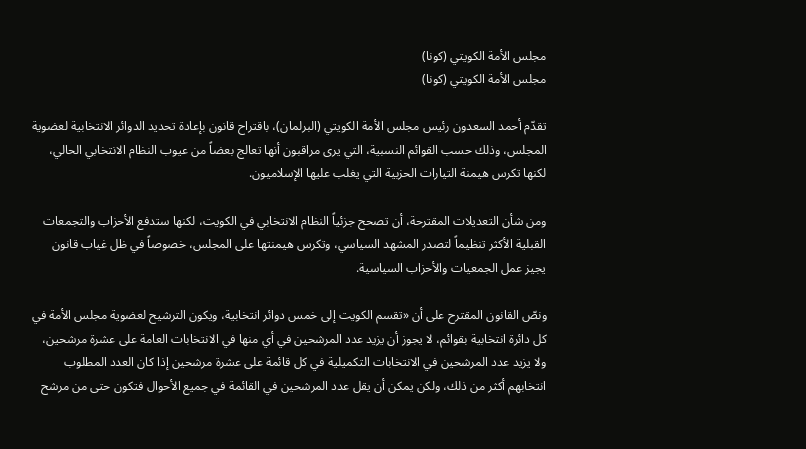مجلس الأمة الكويتي (كونا)
مجلس الأمة الكويتي (كونا)

تقدّم أحمد السعدون رئيس مجلس الأمة الكويتي (البرلمان)، باقتراح قانون بإعادة تحديد الدوائر الانتخابية لعضوية المجلس، وذلك حسب القوائم النسبية، التي يرى مراقبون أنها تعالج بعضاً من عيوب النظام الانتخابي الحالي، لكنها تكرس هيمنة التيارات الحزبية التي يغلب عليها الإسلاميون.

ومن شأن التعديلات المقترحة، أن تصحح جزئياً النظام الانتخابي في الكويت، لكنها ستدفع الأحزاب والتجمعات القبلية الأكثر تنظيماً لتصدر المشهد السياسي، وتكرس هيمنتها على المجلس، خصوصاً في ظل غياب قانون يجيز عمل الجمعيات والأحزاب السياسية.

ونصّ القانون المقترح على أن «تقسم الكويت إلى خمس دوائر انتخابية، ويكون الترشيح لعضوية مجلس الأمة في كل دائرة انتخابية بقوائم، لا يجوز أن يزيد عدد المرشحين في أي منها في الانتخابات العامة على عشرة مرشحين، ولا يزيد عدد المرشحين في الانتخابات التكميلية في كل قائمة على عشرة مرشحين إذا كان العدد المطلوب انتخابهم أكثر من ذلك، ولكن يمكن أن يقل عدد المرشحين في القائمة في جميع الأحوال فتكون حتى من مرشح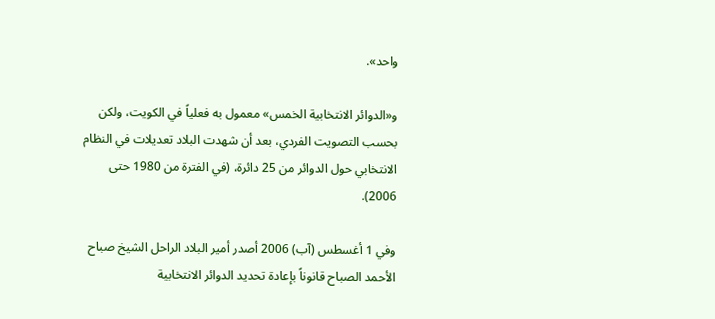واحد».

و«الدوائر الانتخابية الخمس» معمول به فعلياً في الكويت، ولكن بحسب التصويت الفردي، بعد أن شهدت البلاد تعديلات في النظام الانتخابي حول الدوائر من 25 دائرة، (في الفترة من 1980 حتى 2006).

وفي 1 أغسطس (آب) 2006 أصدر أمير البلاد الراحل الشيخ صباح الأحمد الصباح قانوناً بإعادة تحديد الدوائر الانتخابية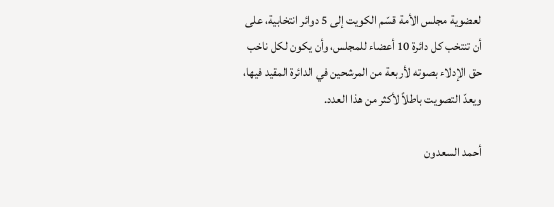لعضوية مجلس الأمة قسّم الكويت إلى 5 دوائر انتخابية، على أن تنتخب كل دائرة 10 أعضاء للمجلس، وأن يكون لكل ناخب حق الإدلاء بصوته لأربعة من المرشحين في الدائرة المقيد فيها، ويعدّ التصويت باطلاً لأكثر من هذا العدد.

أحمد السعدون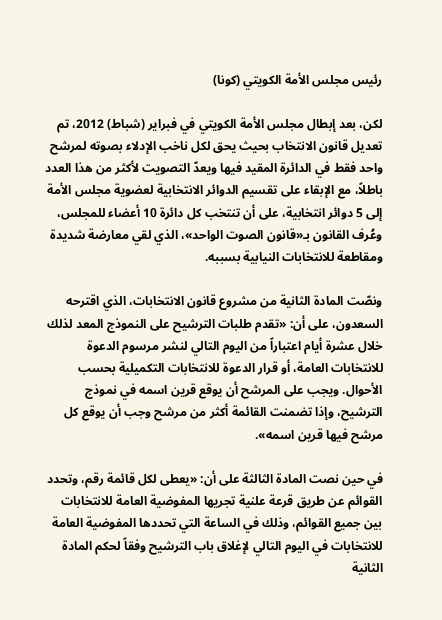رئيس مجلس الأمة الكويتي (كونا)

لكن، بعد إبطال مجلس الأمة الكويتي في فبراير (شباط) 2012، تم تعديل قانون الانتخاب بحيث يحق لكل ناخب الإدلاء بصوته لمرشح واحد فقط في الدائرة المقيد فيها ويعدّ التصويت لأكثر من هذا العدد باطلاً، مع الإبقاء على تقسيم الدوائر الانتخابية لعضوية مجلس الأمة إلى 5 دوائر انتخابية، على أن تنتخب كل دائرة 10 أعضاء للمجلس، وعُرف القانون بـ«قانون الصوت الواحد»، الذي لقي معارضة شديدة ومقاطعة للانتخابات النيابية بسببه.

ونصّت المادة الثانية من مشروع قانون الانتخابات، الذي اقترحه السعدون، على أن: «تقدم طلبات الترشيح على النموذج المعد لذلك خلال عشرة أيام اعتباراً من اليوم التالي لنشر مرسوم الدعوة للانتخابات العامة، أو قرار الدعوة للانتخابات التكميلية بحسب الأحوال. ويجب على المرشح أن يوقع قرين اسمه في نموذج الترشيح، وإذا تضمنت القائمة أكثر من مرشح وجب أن يوقع كل مرشح فيها قرين اسمه».

في حين نصت المادة الثالثة على أن: «يعطى لكل قائمة رقم، وتحدد القوائم عن طريق قرعة علنية تجريها المفوضية العامة للانتخابات بين جميع القوائم، وذلك في الساعة التي تحددها المفوضية العامة للانتخابات في اليوم التالي لإغلاق باب الترشيح وفقاً لحكم المادة الثانية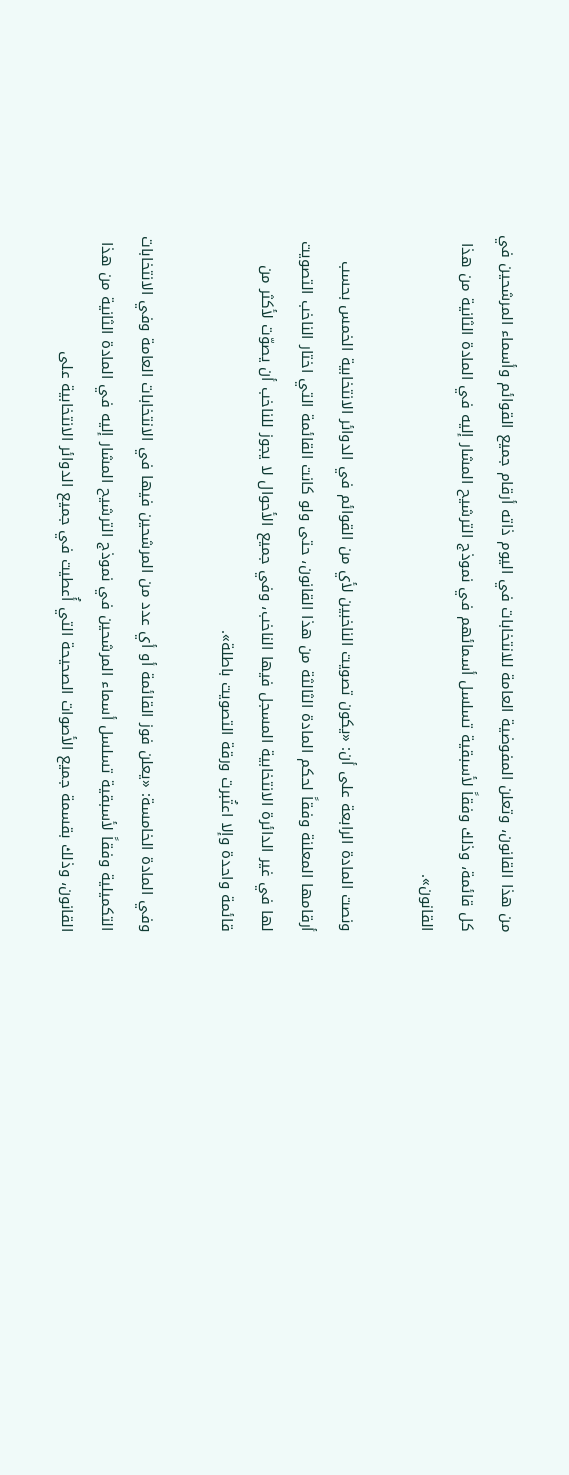من هذا القانون، وتعلن المفوضية العامة للانتخابات في اليوم ذاته أرقام جميع القوائم وأسماء المرشحين في كل قائمة، وذلك وفقاً لأسبقية تسلسل أسمائهم في نموذج الترشيح المشار إليه في المادة الثانية من هذا القانون».

ونصت المادة الرابعة على أن: «يكون تصويت الناخبين لأي من القوائم في الدوائر الانتخابية الخمس بحسب أرقامها المعلنة وفقاً لحكم المادة الثالثة من هذا القانون، حتى ولو كانت القائمة التي اختار الناخب التصويت لها في غير الدائرة الانتخابية المسجل فيها الناخب، وفي جميع الأحوال لا يجوز للناخب أن يصوّت لأكثر من قائمة واحدة وإلا اعتُبرت ورقة التصويت باطلة».

وفي المادة الخامسة: «يعلن فوز القائمة أو أي عدد من المرشحين فيها في الانتخابات العامة وفي الانتخابات التكميلية وفقاً لأسبقية تسلسل أسماء المرشحين في نموذج الترشيح المشار إليه في المادة الثانية من هذا القانون، وذلك بقسمة جميع الأصوات الصحيحة التي أُعطيت في جميع الدوائر الانتخابية على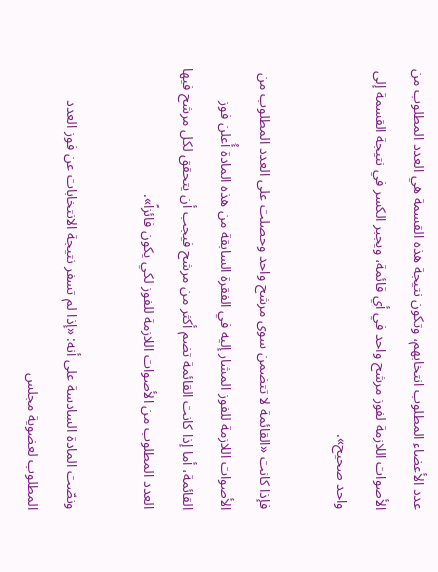عدد الأعضاء المطلوب انتخابهم، وتكون نتيجة هذه القسمة هي العدد المطلوب من الأصوات اللازمة لفوز مرشح واحد في أي قائمة، ويجبر الكسر في نتيجة القسمة إلى واحد صحيح».

فإذا كانت «القائمة لا تتضمن سوى مرشح واحد وحصلت على العدد المطلوب من الأصوات اللازمة للفوز المشار إليه في الفقرة السابقة من هذه المادة أُعلن فوز القائمة، أما إذا كانت القائمة تضم أكثر من مرشح فيجب أن يتحقق لكل مرشح فيها العدد المطلوب من الأصوات اللازمة للفوز لكي يكون فائزاً».

ونصّت المادة السادسة على أنه: «إذا لم تسفر نتيجة الانتخابات عن فوز العدد المطلوب لعضوية مجلس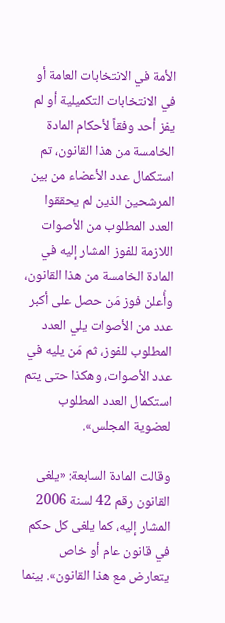الأمة في الانتخابات العامة أو في الانتخابات التكميلية أو لم يفز أحد وفقاً لأحكام المادة الخامسة من هذا القانون، تم استكمال عدد الأعضاء من بين المرشحين الذين لم يحققوا العدد المطلوب من الأصوات اللازمة للفوز المشار إليه في المادة الخامسة من هذا القانون، وأُعلن فوز مَن حصل على أكبر عدد من الأصوات يلي العدد المطلوب للفوز، ثم مَن يليه في عدد الأصوات، وهكذا حتى يتم استكمال العدد المطلوب لعضوية المجلس».

وقالت المادة السابعة: «يلغى القانون رقم 42 لسنة 2006 المشار إليه، كما يلغى كل حكم في قانون عام أو خاص يتعارض مع هذا القانون». بينما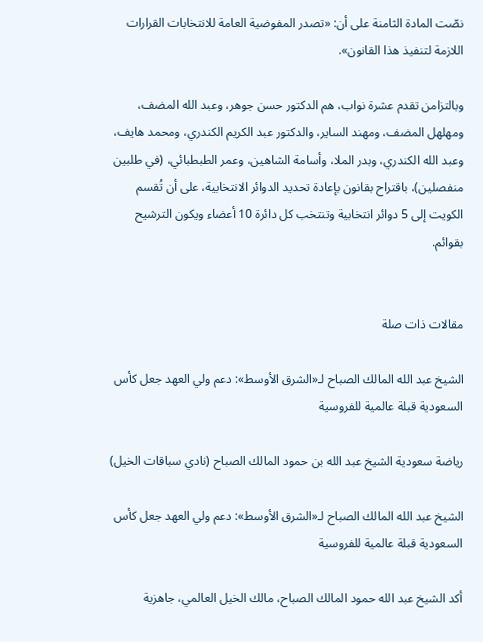نصّت المادة الثامنة على أن: «تصدر المفوضية العامة للانتخابات القرارات اللازمة لتنفيذ هذا القانون».

وبالتزامن تقدم عشرة نواب، هم الدكتور حسن جوهر، وعبد الله المضف، ومهلهل المضف، ومهند الساير، والدكتور عبد الكريم الكندري، ومحمد هايف، وعبد الله الكندري، وبدر الملا، وأسامة الشاهين، وعمر الطبطبائي، (في طلبين منفصلين)، باقتراح بقانون بإعادة تحديد الدوائر الانتخابية، على أن تُقسم الكويت إلى 5 دوائر انتخابية وتنتخب كل دائرة 10 أعضاء ويكون الترشيح بقوائم.


مقالات ذات صلة

الشيخ عبد الله المالك الصباح لـ«الشرق الأوسط»: دعم ولي العهد جعل كأس السعودية قبلة عالمية للفروسية

رياضة سعودية الشيخ عبد الله بن حمود المالك الصباح (نادي سباقات الخيل)

الشيخ عبد الله المالك الصباح لـ«الشرق الأوسط»: دعم ولي العهد جعل كأس السعودية قبلة عالمية للفروسية

أكد الشيخ عبد الله حمود المالك الصباح، مالك الخيل العالمي، جاهزية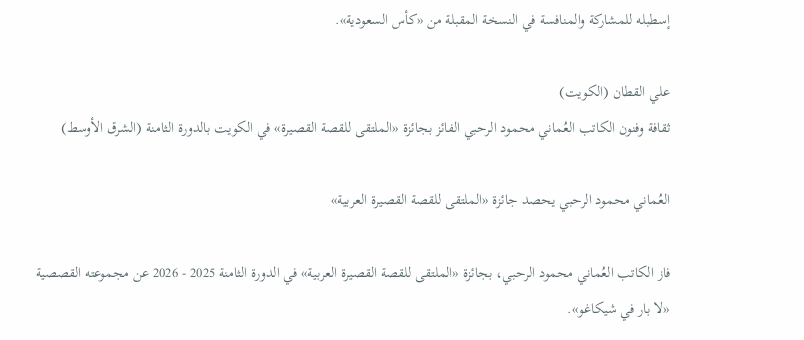إسطبله للمشاركة والمنافسة في النسخة المقبلة من «كأس السعودية».

علي القطان (الكويت)
ثقافة وفنون الكاتب العُماني محمود الرحبي الفائز بجائزة «الملتقى للقصة القصيرة» في الكويت بالدورة الثامنة (الشرق الأوسط)

العُماني محمود الرحبي يحصد جائزة «الملتقى للقصة القصيرة العربية»

فاز الكاتب العُماني محمود الرحبي، بجائزة «الملتقى للقصة القصيرة العربية» في الدورة الثامنة 2025 - 2026 عن مجموعته القصصية «لا بار في شيكاغو».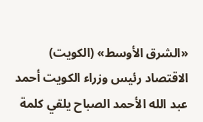«الشرق الأوسط» (الكويت)
الاقتصاد رئيس وزراء الكويت أحمد عبد الله الأحمد الصباح يلقي كلمة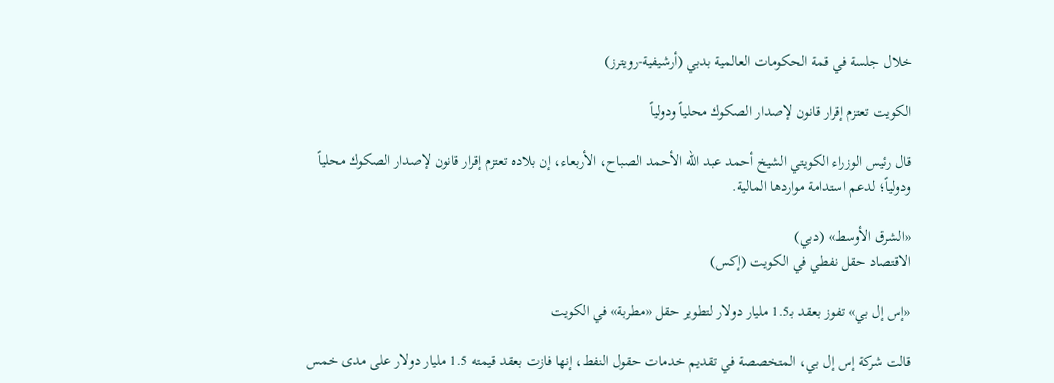خلال جلسة في قمة الحكومات العالمية بدبي (أرشيفية-رويترز)

الكويت تعتزم إقرار قانون لإصدار الصكوك محلياً ودولياً

قال رئيس الوزراء الكويتي الشيخ أحمد عبد الله الأحمد الصباح، الأربعاء، إن بلاده تعتزم إقرار قانون لإصدار الصكوك محلياً ودولياً؛ لدعم استدامة مواردها المالية.

«الشرق الأوسط» (دبي)
الاقتصاد حقل نفطي في الكويت (إكس)

«إس إل بي» تفوز بعقد بـ1.5 مليار دولار لتطوير حقل «مطربة» في الكويت

قالت شركة إس إل بي، المتخصصة في تقديم خدمات حقول النفط، إنها فازت بعقد قيمته 1.5 مليار دولار على مدى خمس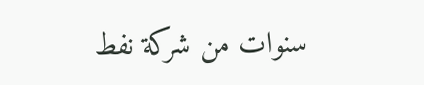سنوات من شركة ‌نفط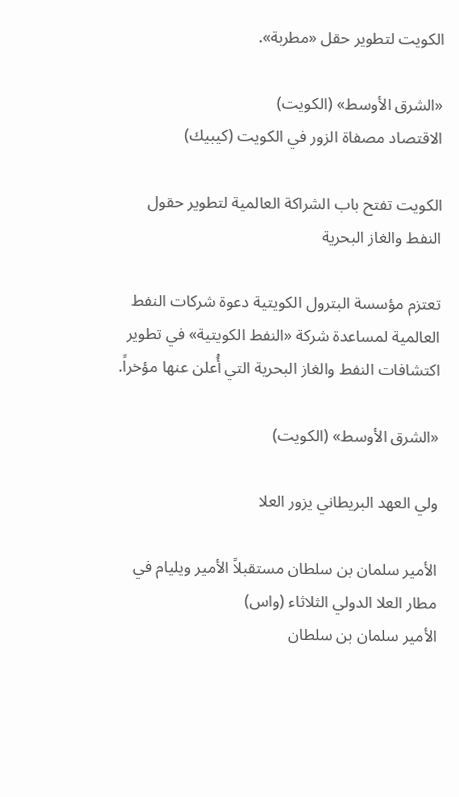الكويت ‌لتطوير حقل «مطربة».

«الشرق الأوسط» (الكويت)
الاقتصاد مصفاة الزور في الكويت (كيبيك)

الكويت تفتح باب الشراكة العالمية لتطوير حقول النفط والغاز البحرية

تعتزم مؤسسة البترول الكويتية دعوة شركات النفط العالمية لمساعدة شركة «النفط الكويتية» في تطوير اكتشافات النفط والغاز البحرية التي أُعلن عنها مؤخراً.

«الشرق الأوسط» (الكويت)

ولي العهد البريطاني يزور العلا

الأمير سلمان بن سلطان مستقبلاً الأمير ويليام في مطار العلا الدولي الثلاثاء (واس)
الأمير سلمان بن سلطان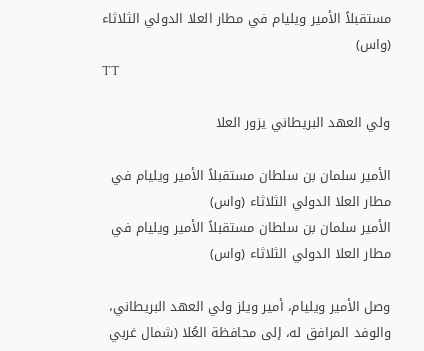مستقبلاً الأمير ويليام في مطار العلا الدولي الثلاثاء (واس)
TT

ولي العهد البريطاني يزور العلا

الأمير سلمان بن سلطان مستقبلاً الأمير ويليام في مطار العلا الدولي الثلاثاء (واس)
الأمير سلمان بن سلطان مستقبلاً الأمير ويليام في مطار العلا الدولي الثلاثاء (واس)

وصل الأمير ويليام، أمير ويلز ولي العهد البريطاني، والوفد المرافق له، إلى محافظة العُلا (شمال غربي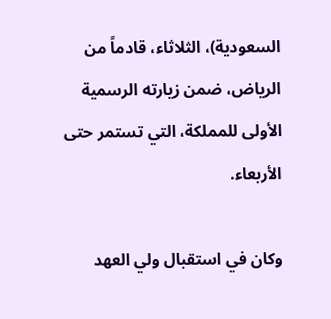السعودية)، الثلاثاء، قادماً من الرياض، ضمن زيارته الرسمية الأولى للمملكة، التي تستمر حتى الأربعاء.

وكان في استقبال ولي العهد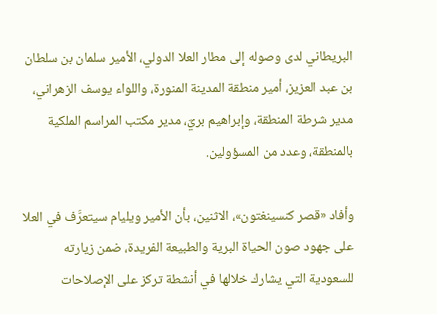البريطاني لدى وصوله إلى مطار العلا الدولي، الأمير سلمان بن سلطان بن عبد العزيز، أمير منطقة المدينة المنورة، واللواء يوسف الزهراني، مدير شرطة المنطقة، وإبراهيم بريّ، مدير مكتب المراسم الملكية بالمنطقة، وعدد من المسؤولين.

وأفاد «قصر كنسينغتون»، الاثنين، بأن الأمير ويليام سيتعرَّف في العلا على جهود صون الحياة البرية والطبيعة الفريدة، ضمن زيارته للسعودية التي يشارك خلالها في أنشطة تركز على الإصلاحات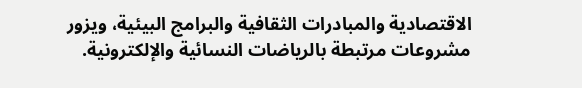الاقتصادية والمبادرات الثقافية والبرامج البيئية، ويزور مشروعات مرتبطة بالرياضات النسائية والإلكترونية.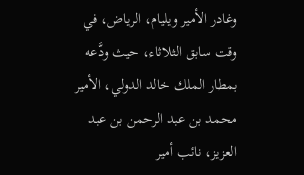وغادر الأمير ويليام، الرياض، في وقت سابق الثلاثاء، حيث ودَّعه بمطار الملك خالد الدولي، الأمير محمد بن عبد الرحمن بن عبد العزيز، نائب أمير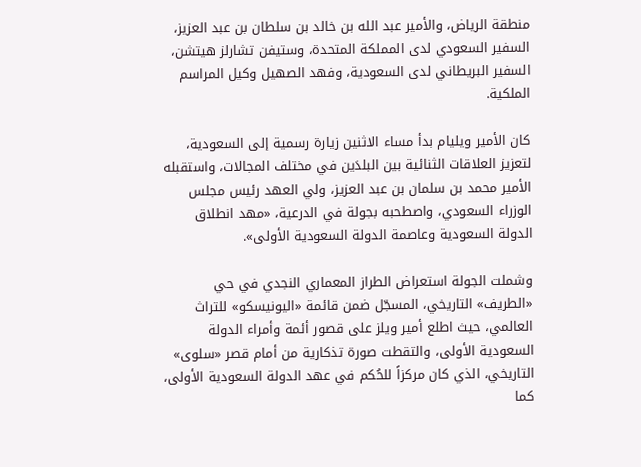منطقة الرياض، والأمير عبد الله بن خالد بن سلطان بن عبد العزيز، السفير السعودي لدى المملكة المتحدة، وستيفن تشارلز هيتشن، السفير البريطاني لدى السعودية، وفهد الصهيل وكيل المراسم الملكية.

كان الأمير ويليام بدأ مساء الاثنين زيارة رسمية إلى السعودية، لتعزيز العلاقات الثنائية بين البلدَين في مختلف المجالات، واستقبله الأمير محمد بن سلمان بن عبد العزيز، ولي العهد رئيس مجلس الوزراء السعودي، واصطحبه بجولة في الدرعية، «مهد انطلاق الدولة السعودية وعاصمة الدولة السعودية الأولى».

وشملت الجولة استعراض الطراز المعماري النجدي في حي «الطريف» التاريخي، المسجّل ضمن قائمة «اليونيسكو» للتراث العالمي، حيث اطلع أمير ويلز على قصور أئمة وأمراء الدولة السعودية الأولى، والتقطت صورة تذكارية من أمام قصر «سلوى» التاريخي، الذي كان مركزاً للحُكم في عهد الدولة السعودية الأولى، كما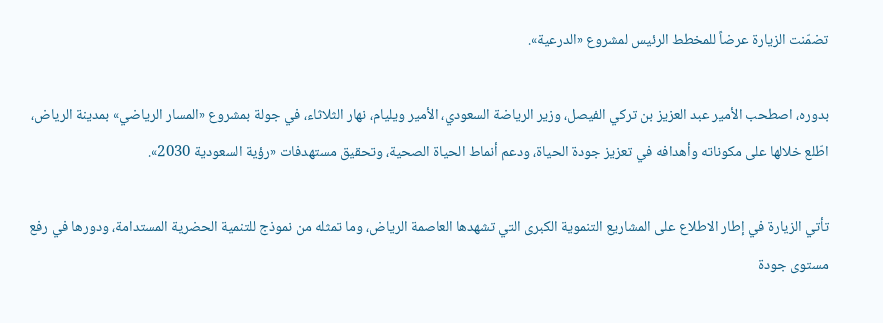تضمّنت الزيارة عرضاً للمخطط الرئيس لمشروع «الدرعية».

بدوره، اصطحب الأمير عبد العزيز بن تركي الفيصل، وزير الرياضة السعودي، الأمير ويليام، نهار الثلاثاء، في جولة بمشروع «المسار الرياضي» بمدينة الرياض، اطّلع خلالها على مكوناته وأهدافه في تعزيز جودة الحياة، ودعم أنماط الحياة الصحية، وتحقيق مستهدفات «رؤية السعودية 2030».

تأتي الزيارة في إطار الاطلاع على المشاريع التنموية الكبرى التي تشهدها العاصمة الرياض، وما تمثله من نموذج للتنمية الحضرية المستدامة، ودورها في رفع مستوى جودة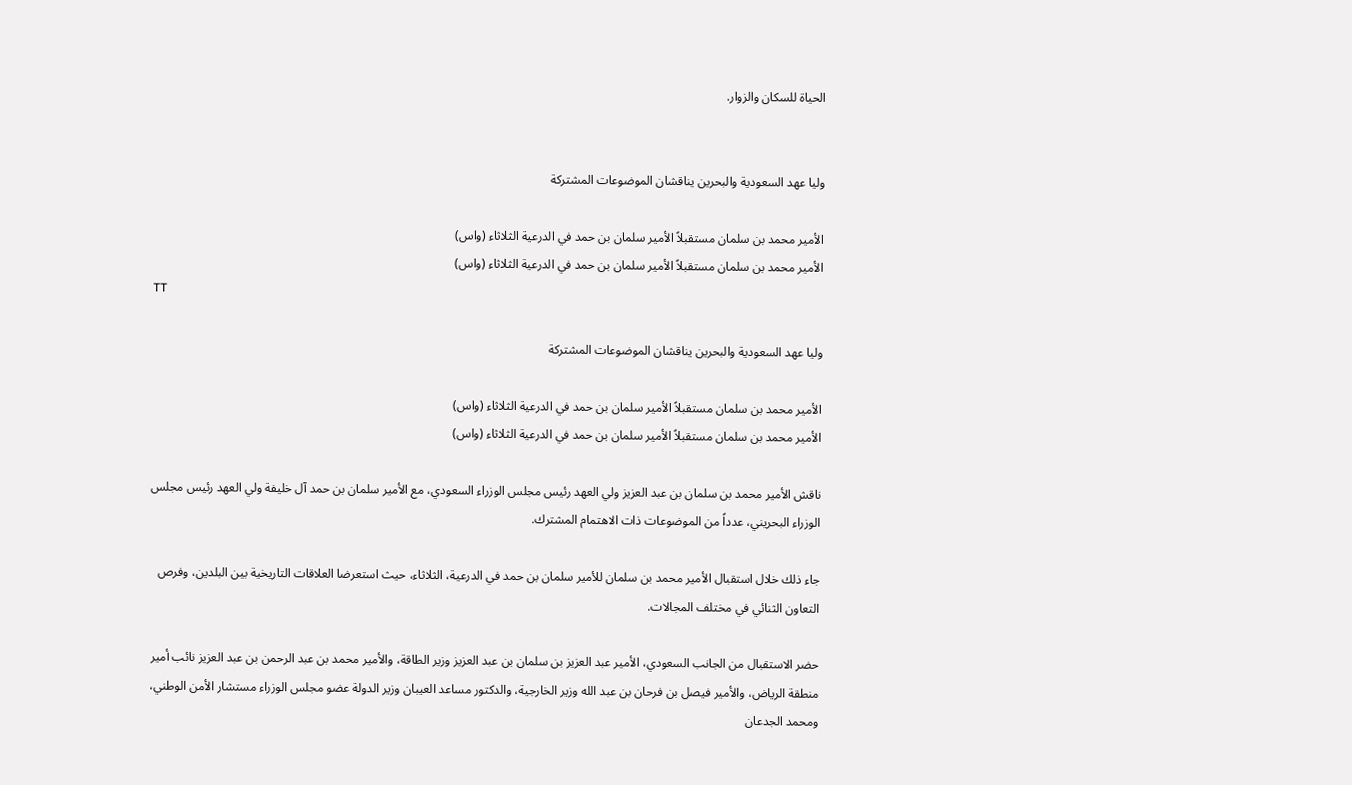الحياة للسكان والزوار.


وليا عهد السعودية والبحرين يناقشان الموضوعات المشتركة

الأمير محمد بن سلمان مستقبلاً الأمير سلمان بن حمد في الدرعية الثلاثاء (واس)
الأمير محمد بن سلمان مستقبلاً الأمير سلمان بن حمد في الدرعية الثلاثاء (واس)
TT

وليا عهد السعودية والبحرين يناقشان الموضوعات المشتركة

الأمير محمد بن سلمان مستقبلاً الأمير سلمان بن حمد في الدرعية الثلاثاء (واس)
الأمير محمد بن سلمان مستقبلاً الأمير سلمان بن حمد في الدرعية الثلاثاء (واس)

ناقش الأمير محمد بن سلمان بن عبد العزيز ولي العهد رئيس مجلس الوزراء السعودي، مع الأمير سلمان بن حمد آل خليفة ولي العهد رئيس مجلس الوزراء البحريني، عدداً من الموضوعات ذات الاهتمام المشترك.

جاء ذلك خلال استقبال الأمير محمد بن سلمان للأمير سلمان بن حمد في الدرعية، الثلاثاء، حيث استعرضا العلاقات التاريخية بين البلدين، وفرص التعاون الثنائي في مختلف المجالات.

حضر الاستقبال من الجانب السعودي، الأمير عبد العزيز بن سلمان بن عبد العزيز وزير الطاقة، والأمير محمد بن عبد الرحمن بن عبد العزيز نائب أمير منطقة الرياض، والأمير فيصل بن فرحان بن عبد الله وزير الخارجية، والدكتور مساعد العيبان وزير الدولة عضو مجلس الوزراء مستشار الأمن الوطني، ومحمد الجدعان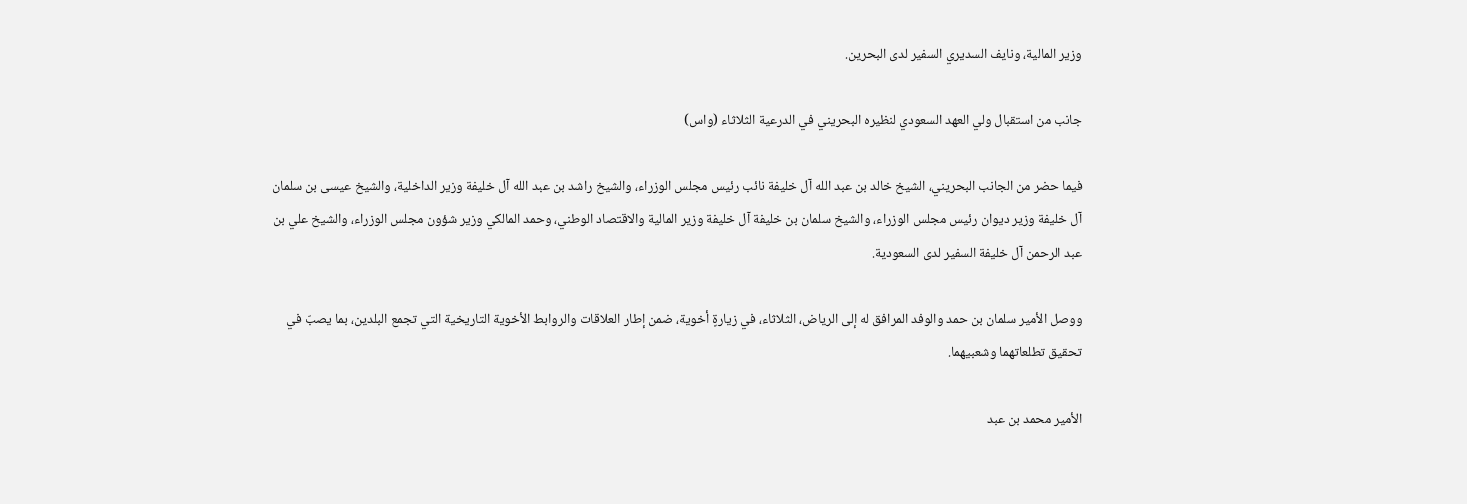وزير المالية، ونايف السديري السفير لدى البحرين.

جانب من استقبال ولي العهد السعودي لنظيره البحريني في الدرعية الثلاثاء (واس)

فيما حضر من الجانب البحريني، الشيخ خالد بن عبد الله آل خليفة نائب رئيس مجلس الوزراء، والشيخ راشد بن عبد الله آل خليفة وزير الداخلية، والشيخ عيسى بن سلمان آل خليفة وزير ديوان رئيس مجلس الوزراء، والشيخ سلمان بن خليفة آل خليفة وزير المالية والاقتصاد الوطني، وحمد المالكي وزير شؤون مجلس الوزراء، والشيخ علي بن عبد الرحمن آل خليفة السفير لدى السعودية.

ووصل الأمير سلمان بن حمد والوفد المرافق له إلى الرياض، الثلاثاء، في زيارةٍ أخوية، ضمن إطار العلاقات والروابط الأخوية التاريخية التي تجمع البلدين، بما يصبّ في تحقيق تطلعاتهما وشعبيهما.

الأمير محمد بن عبد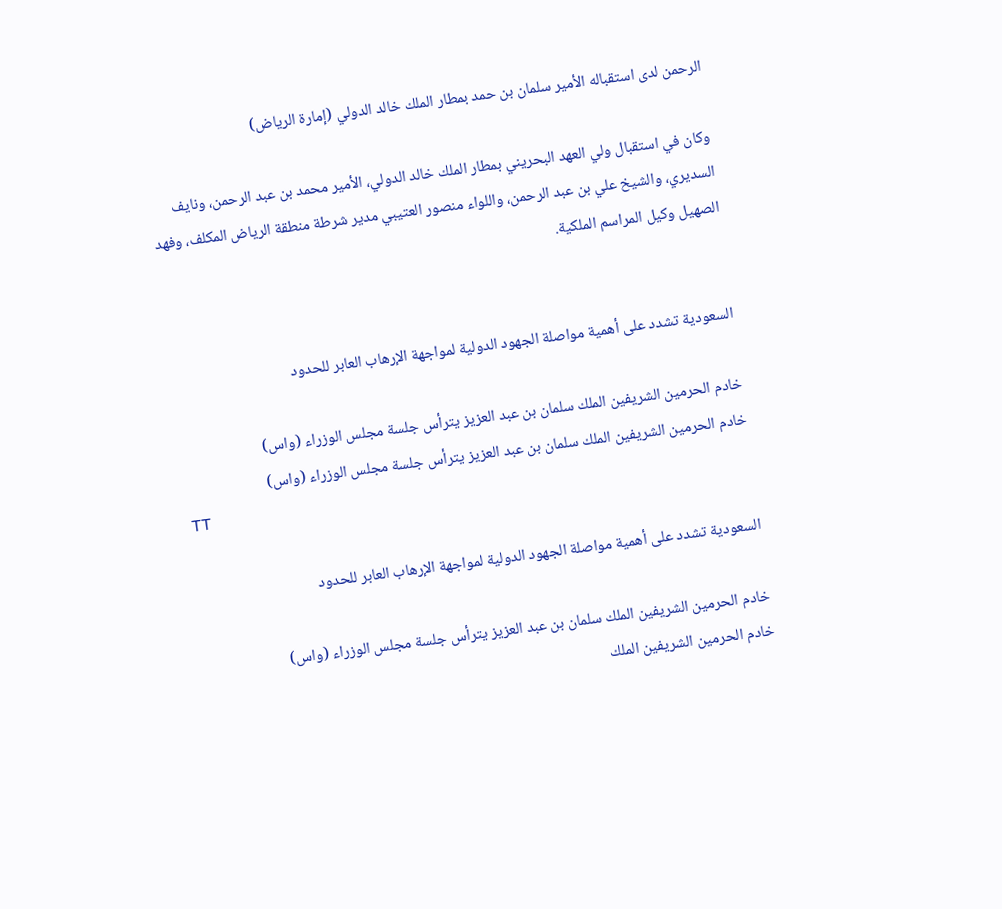الرحمن لدى استقباله الأمير سلمان بن حمد بمطار الملك خالد الدولي (إمارة الرياض)

وكان في استقبال ولي العهد البحريني بمطار الملك خالد الدولي، الأمير محمد بن عبد الرحمن، ونايف السديري، والشيخ علي بن عبد الرحمن، واللواء منصور العتيبي مدير شرطة منطقة الرياض المكلف، وفهد الصهيل وكيل المراسم الملكية.


السعودية تشدد على أهمية مواصلة الجهود الدولية لمواجهة الإرهاب العابر للحدود

خادم الحرمين الشريفين الملك سلمان بن عبد العزيز يترأس جلسة مجلس الوزراء (واس)
خادم الحرمين الشريفين الملك سلمان بن عبد العزيز يترأس جلسة مجلس الوزراء (واس)
TT

السعودية تشدد على أهمية مواصلة الجهود الدولية لمواجهة الإرهاب العابر للحدود

خادم الحرمين الشريفين الملك سلمان بن عبد العزيز يترأس جلسة مجلس الوزراء (واس)
خادم الحرمين الشريفين الملك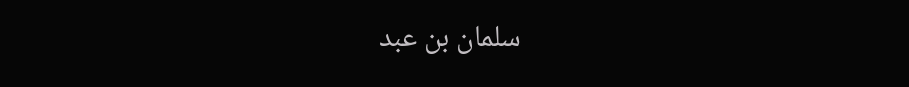سلمان بن عبد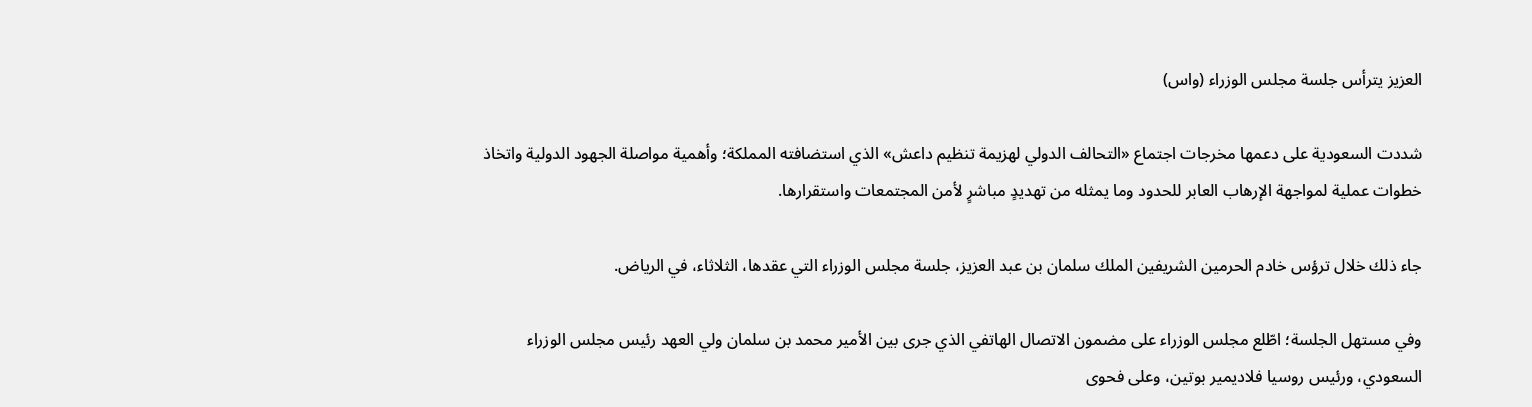العزيز يترأس جلسة مجلس الوزراء (واس)

شددت السعودية على دعمها مخرجات اجتماع «التحالف الدولي لهزيمة تنظيم داعش» الذي استضافته المملكة؛ وأهمية مواصلة الجهود الدولية واتخاذ خطوات عملية لمواجهة الإرهاب العابر للحدود وما يمثله من تهديدٍ مباشرٍ لأمن المجتمعات واستقرارها.

جاء ذلك خلال ترؤس خادم الحرمين الشريفين الملك سلمان بن عبد العزيز، جلسة مجلس الوزراء التي عقدها، الثلاثاء، في الرياض.

وفي مستهل الجلسة؛ اطّلع مجلس الوزراء على مضمون الاتصال الهاتفي الذي جرى بين الأمير محمد بن سلمان ولي العهد رئيس مجلس الوزراء السعودي، ورئيس روسيا فلاديمير بوتين، وعلى فحوى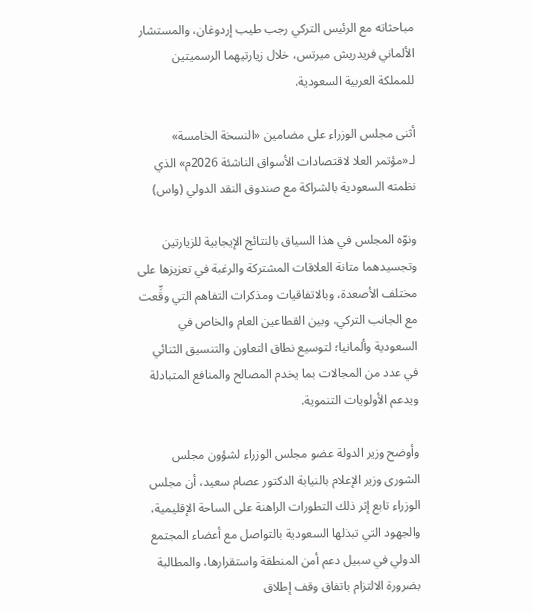مباحثاته مع الرئيس التركي رجب طيب إردوغان، والمستشار الألماني فريدريش ميرتس، خلال زيارتيهما الرسميتين للمملكة العربية السعودية.

أثنى مجلس الوزراء على مضامين «النسخة الخامسة» لـ«مؤتمر العلا لاقتصادات الأسواق الناشئة 2026م» الذي نظمته السعودية بالشراكة مع صندوق النقد الدولي (واس)

ونوّه المجلس في هذا السياق بالنتائج الإيجابية للزيارتين وتجسيدهما متانة العلاقات المشتركة والرغبة في تعزيزها على مختلف الأصعدة، وبالاتفاقيات ومذكرات التفاهم التي وقِّعت مع الجانب التركي، وبين القطاعين العام والخاص في السعودية وألمانيا؛ لتوسيع نطاق التعاون والتنسيق الثنائي في عدد من المجالات بما يخدم المصالح والمنافع المتبادلة ويدعم الأولويات التنموية.

وأوضح وزير الدولة عضو مجلس الوزراء لشؤون مجلس الشورى وزير الإعلام بالنيابة الدكتور عصام سعيد، أن مجلس الوزراء تابع إثر ذلك التطورات الراهنة على الساحة الإقليمية، والجهود التي تبذلها السعودية بالتواصل مع أعضاء المجتمع الدولي في سبيل دعم أمن المنطقة واستقرارها، والمطالبة بضرورة الالتزام باتفاق وقف إطلاق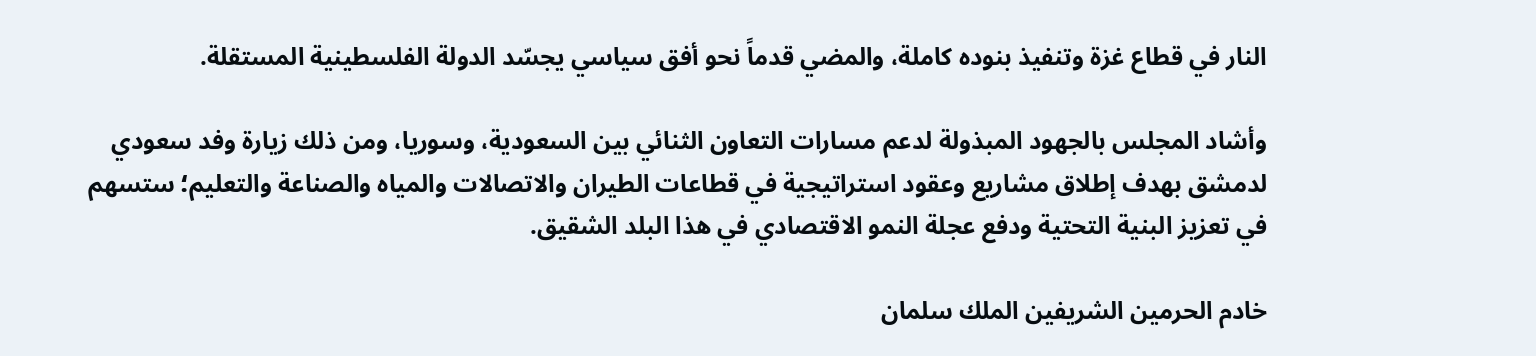النار في قطاع غزة وتنفيذ بنوده كاملة، والمضي قدماً نحو أفق سياسي يجسّد الدولة الفلسطينية المستقلة.

وأشاد المجلس بالجهود المبذولة لدعم مسارات التعاون الثنائي بين السعودية، وسوريا، ومن ذلك زيارة وفد سعودي لدمشق بهدف إطلاق مشاريع وعقود استراتيجية في قطاعات الطيران والاتصالات والمياه والصناعة والتعليم؛ ستسهم في تعزيز البنية التحتية ودفع عجلة النمو الاقتصادي في هذا البلد الشقيق.

خادم الحرمين الشريفين الملك سلمان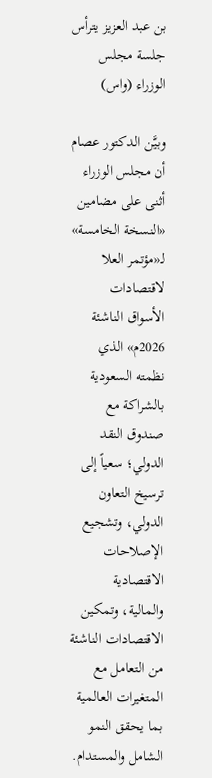بن عبد العزيز يترأس جلسة مجلس الوزراء (واس)

وبيَّن الدكتور عصام أن مجلس الوزراء أثنى على مضامين «النسخة الخامسة» لـ«مؤتمر العلا لاقتصادات الأسواق الناشئة 2026م» الذي نظمته السعودية بالشراكة مع صندوق النقد الدولي؛ سعياً إلى ترسيخ التعاون الدولي، وتشجيع الإصلاحات الاقتصادية والمالية، وتمكين الاقتصادات الناشئة من التعامل مع المتغيرات العالمية بما يحقق النمو الشامل والمستدام.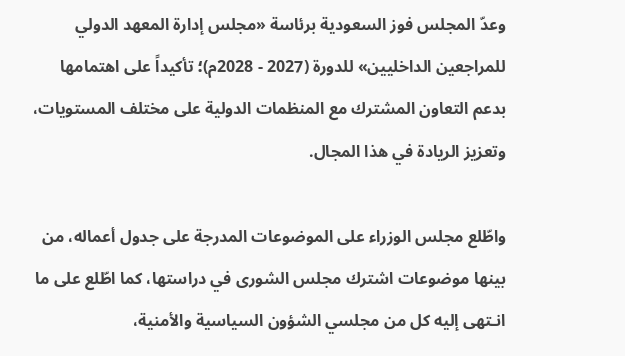وعدّ المجلس فوز السعودية برئاسة «مجلس إدارة المعهد الدولي للمراجعين الداخليين» للدورة (2027 - 2028م)؛ تأكيداً على اهتمامها بدعم التعاون المشترك مع المنظمات الدولية على مختلف المستويات، وتعزيز الريادة في هذا المجال.

واطّلع مجلس الوزراء على الموضوعات المدرجة على جدول أعماله، من بينها موضوعات اشترك مجلس الشورى في دراستها، كما اطّلع على ما انـتهى إليه كل من مجلسي الشؤون السياسية والأمنية،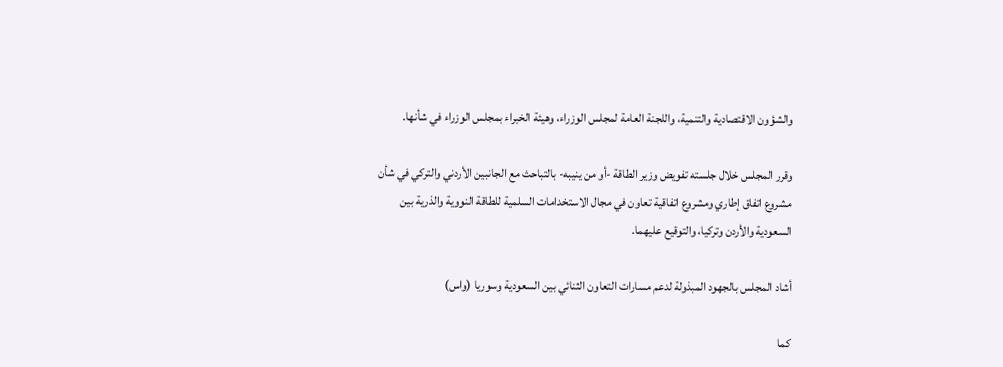والشؤون الاقتصادية والتنمية، واللجنة العامة لمجلس الوزراء، وهيئة الخبراء بمجلس الوزراء في شأنها.

وقرر المجلس خلال جلسته تفويض وزير الطاقة -أو من ينيبه- بالتباحث مع الجانبين الأردني والتركي في شأن مشروع اتفاق إطاري ومشروع اتفاقية تعاون في مجال الاستخدامات السلمية للطاقة النووية والذرية بين السعودية والأردن وتركيا، والتوقيع عليهما.

أشاد المجلس بالجهود المبذولة لدعم مسارات التعاون الثنائي بين السعودية وسوريا (واس)

كما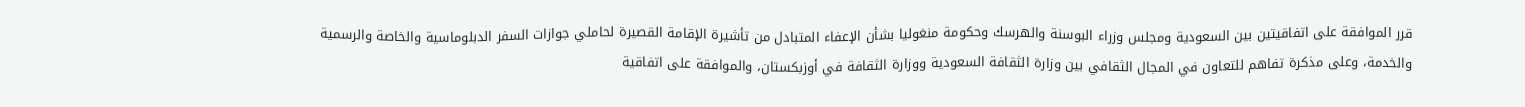قرر الموافقة على اتفاقيتين بين السعودية ومجلس وزراء البوسنة والهرسك وحكومة منغوليا بشأن الإعفاء المتبادل من تأشيرة الإقامة القصيرة لحاملي جوازات السفر الدبلوماسية والخاصة والرسمية والخدمة، وعلى مذكرة تفاهم للتعاون في المجال الثقافي بين وزارة الثقافة السعودية ووزارة الثقافة في أوزبكستان، والموافقة على اتفاقية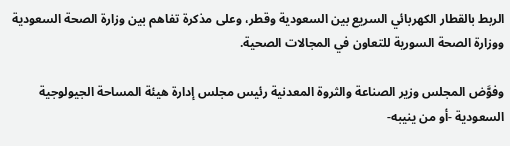الربط بالقطار الكهربائي السريع بين السعودية وقطر، وعلى مذكرة تفاهم بين وزارة الصحة السعودية ووزارة الصحة السورية للتعاون في المجالات الصحية.

وفوَّض المجلس وزير الصناعة والثروة المعدنية رئيس مجلس إدارة هيئة المساحة الجيولوجية السعودية -أو من ينيبه-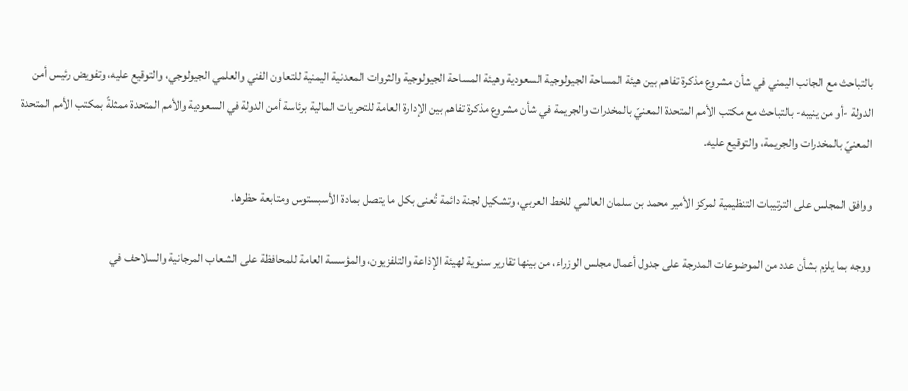بالتباحث مع الجانب اليمني في شأن مشروع مذكرة تفاهم بين هيئة المساحة الجيولوجية السعودية وهيئة المساحة الجيولوجية والثروات المعدنية اليمنية للتعاون الفني والعلمي الجيولوجي، والتوقيع عليه، وتفويض رئيس أمن الدولة -أو من ينيبه- بالتباحث مع مكتب الأمم المتحدة المعنيّ بالمخدرات والجريمة في شأن مشروع مذكرة تفاهم بين الإدارة العامة للتحريات المالية برئاسة أمن الدولة في السعودية والأمم المتحدة ممثلةً بمكتب الأمم المتحدة المعنيّ بالمخدرات والجريمة، والتوقيع عليه.

ووافق المجلس على الترتيبات التنظيمية لمركز الأمير محمد بن سلمان العالمي للخط العربي، وتشكيل لجنة دائمة تُعنى بكل ما يتصل بمادة الأسبستوس ومتابعة حظرها.

ووجه بما يلزم بشأن عدد من الموضوعات المدرجة على جدول أعمال مجلس الوزراء، من بينها تقارير سنوية لهيئة الإذاعة والتلفزيون، والمؤسسة العامة للمحافظة على الشعاب المرجانية والسلاحف في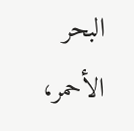البحر الأحمر،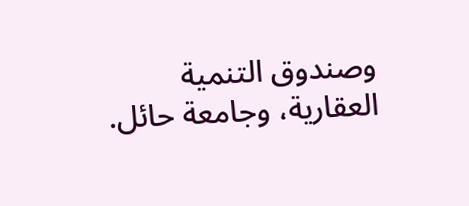وصندوق التنمية العقارية، وجامعة حائل.